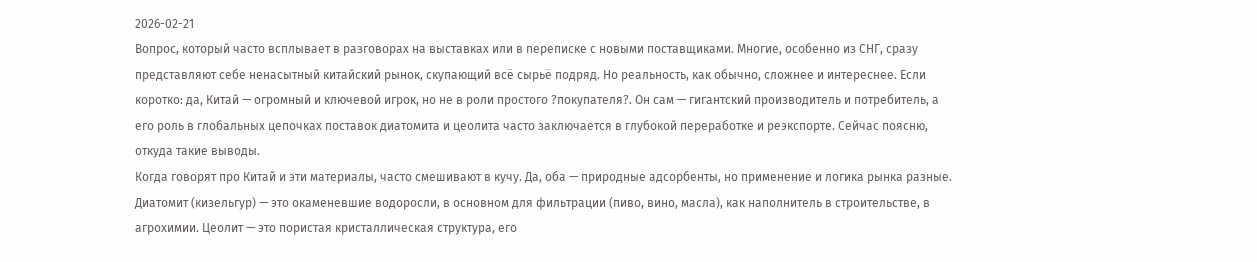2026-02-21
Вопрос, который часто всплывает в разговорах на выставках или в переписке с новыми поставщиками. Многие, особенно из СНГ, сразу представляют себе ненасытный китайский рынок, скупающий всё сырьё подряд. Но реальность, как обычно, сложнее и интереснее. Если коротко: да, Китай — огромный и ключевой игрок, но не в роли простого ?покупателя?. Он сам — гигантский производитель и потребитель, а его роль в глобальных цепочках поставок диатомита и цеолита часто заключается в глубокой переработке и реэкспорте. Сейчас поясню, откуда такие выводы.
Когда говорят про Китай и эти материалы, часто смешивают в кучу. Да, оба — природные адсорбенты, но применение и логика рынка разные. Диатомит (кизельгур) — это окаменевшие водоросли, в основном для фильтрации (пиво, вино, масла), как наполнитель в строительстве, в агрохимии. Цеолит — это пористая кристаллическая структура, его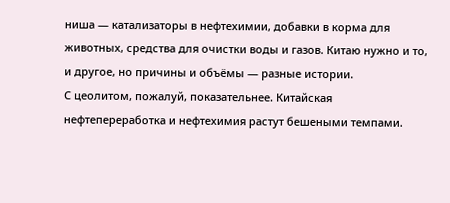ниша — катализаторы в нефтехимии, добавки в корма для животных, средства для очистки воды и газов. Китаю нужно и то, и другое, но причины и объёмы — разные истории.
С цеолитом, пожалуй, показательнее. Китайская нефтепереработка и нефтехимия растут бешеными темпами.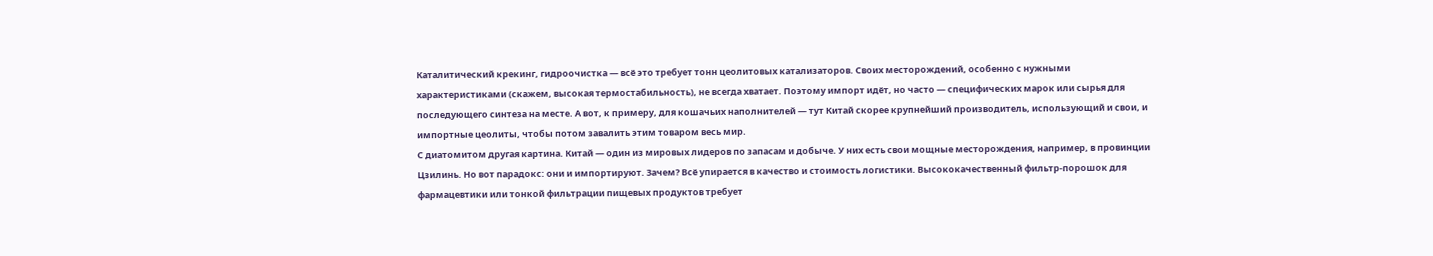Каталитический крекинг, гидроочистка — всё это требует тонн цеолитовых катализаторов. Своих месторождений, особенно с нужными характеристиками (скажем, высокая термостабильность), не всегда хватает. Поэтому импорт идёт, но часто — специфических марок или сырья для последующего синтеза на месте. А вот, к примеру, для кошачьих наполнителей — тут Китай скорее крупнейший производитель, использующий и свои, и импортные цеолиты, чтобы потом завалить этим товаром весь мир.
С диатомитом другая картина. Китай — один из мировых лидеров по запасам и добыче. У них есть свои мощные месторождения, например, в провинции Цзилинь. Но вот парадокс: они и импортируют. Зачем? Всё упирается в качество и стоимость логистики. Высококачественный фильтр-порошок для фармацевтики или тонкой фильтрации пищевых продуктов требует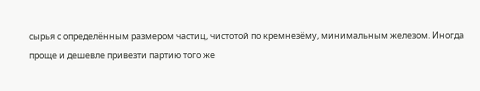сырья с определённым размером частиц, чистотой по кремнезёму, минимальным железом. Иногда проще и дешевле привезти партию того же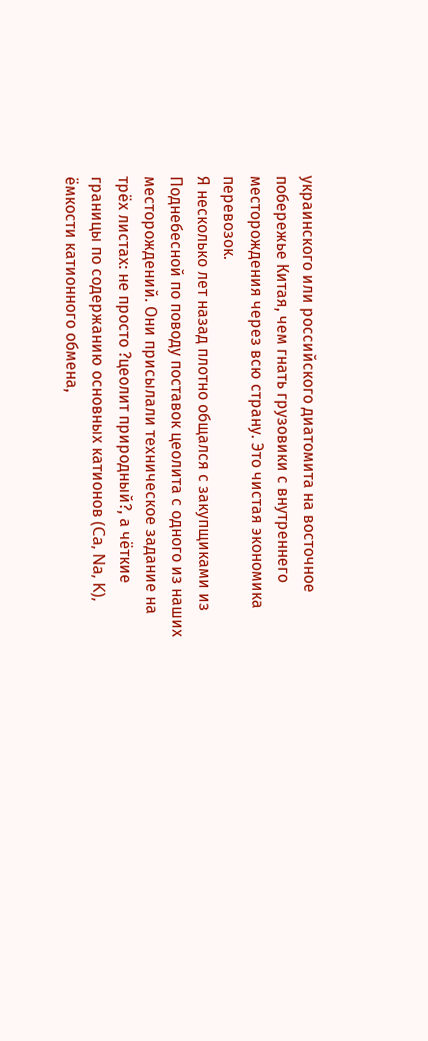украинского или российского диатомита на восточное побережье Китая, чем гнать грузовики с внутреннего месторождения через всю страну. Это чистая экономика перевозок.
Я несколько лет назад плотно общался с закупщиками из Поднебесной по поводу поставок цеолита с одного из наших месторождений. Они присылали техническое задание на трёх листах: не просто ?цеолит природный?, а чёткие границы по содержанию основных катионов (Ca, Na, K), ёмкости катионного обмена,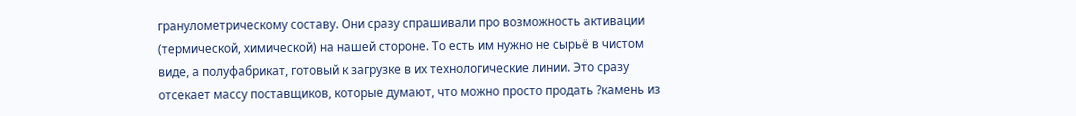гранулометрическому составу. Они сразу спрашивали про возможность активации (термической, химической) на нашей стороне. То есть им нужно не сырьё в чистом виде, а полуфабрикат, готовый к загрузке в их технологические линии. Это сразу отсекает массу поставщиков, которые думают, что можно просто продать ?камень из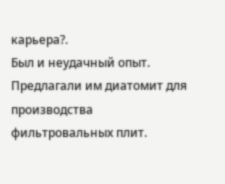карьера?.
Был и неудачный опыт. Предлагали им диатомит для производства фильтровальных плит.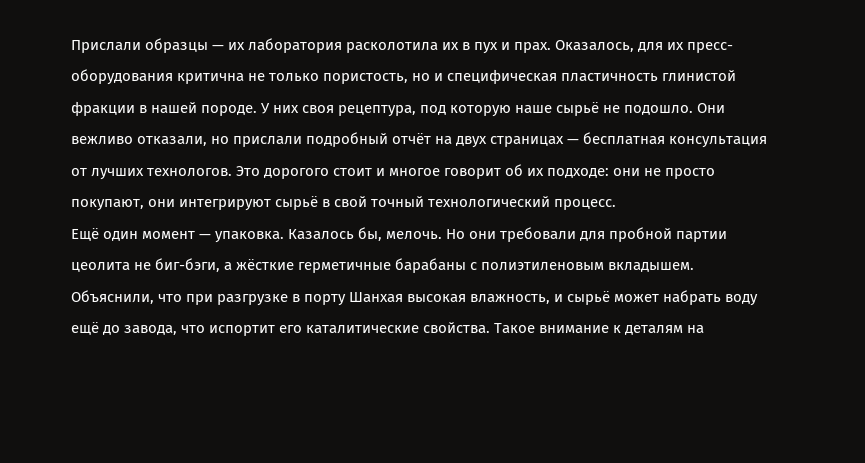Прислали образцы — их лаборатория расколотила их в пух и прах. Оказалось, для их пресс-оборудования критична не только пористость, но и специфическая пластичность глинистой фракции в нашей породе. У них своя рецептура, под которую наше сырьё не подошло. Они вежливо отказали, но прислали подробный отчёт на двух страницах — бесплатная консультация от лучших технологов. Это дорогого стоит и многое говорит об их подходе: они не просто покупают, они интегрируют сырьё в свой точный технологический процесс.
Ещё один момент — упаковка. Казалось бы, мелочь. Но они требовали для пробной партии цеолита не биг-бэги, а жёсткие герметичные барабаны с полиэтиленовым вкладышем. Объяснили, что при разгрузке в порту Шанхая высокая влажность, и сырьё может набрать воду ещё до завода, что испортит его каталитические свойства. Такое внимание к деталям на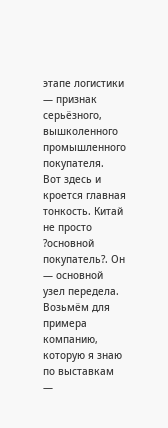этапе логистики — признак серьёзного, вышколенного промышленного покупателя.
Вот здесь и кроется главная тонкость. Китай не просто ?основной покупатель?. Он — основной узел передела. Возьмём для примера компанию, которую я знаю по выставкам —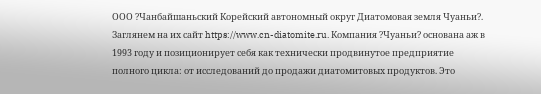ООО ?Чанбайшаньский Корейский автономный округ Диатомовая земля Чуаньи?. Заглянем на их сайт https://www.cn-diatomite.ru. Компания ?Чуаньи? основана аж в 1993 году и позиционирует себя как технически продвинутое предприятие полного цикла: от исследований до продажи диатомитовых продуктов. Это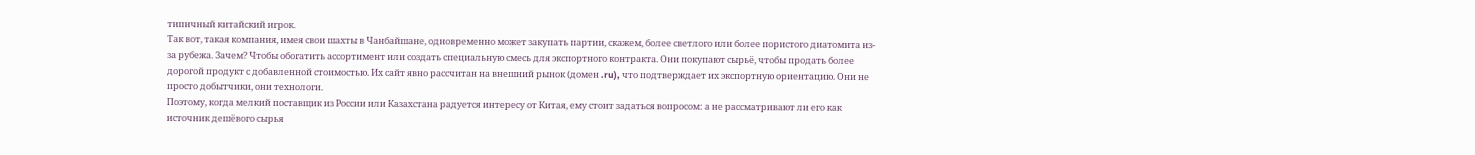типичный китайский игрок.
Так вот, такая компания, имея свои шахты в Чанбайшане, одновременно может закупать партии, скажем, более светлого или более пористого диатомита из-за рубежа. Зачем? Чтобы обогатить ассортимент или создать специальную смесь для экспортного контракта. Они покупают сырьё, чтобы продать более дорогой продукт с добавленной стоимостью. Их сайт явно рассчитан на внешний рынок (домен .ru), что подтверждает их экспортную ориентацию. Они не просто добытчики, они технологи.
Поэтому, когда мелкий поставщик из России или Казахстана радуется интересу от Китая, ему стоит задаться вопросом: а не рассматривают ли его как источник дешёвого сырья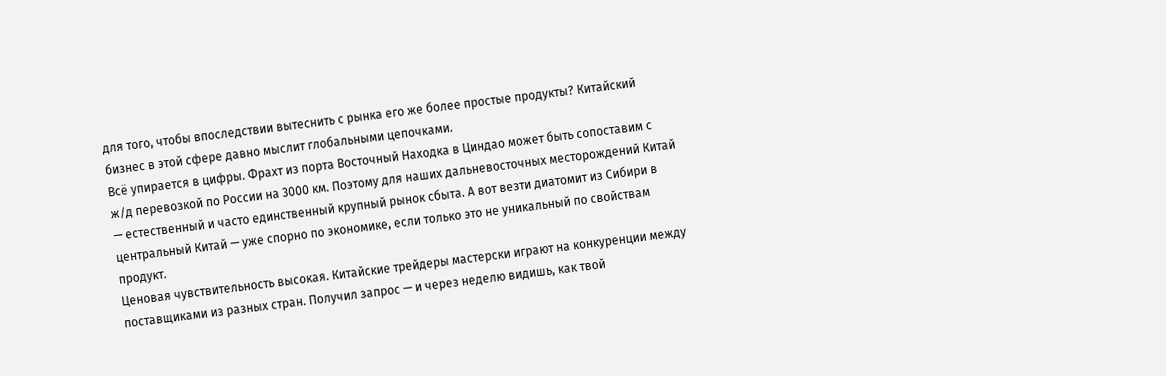для того, чтобы впоследствии вытеснить с рынка его же более простые продукты? Китайский бизнес в этой сфере давно мыслит глобальными цепочками.
Всё упирается в цифры. Фрахт из порта Восточный Находка в Циндао может быть сопоставим с ж/д перевозкой по России на 3000 км. Поэтому для наших дальневосточных месторождений Китай — естественный и часто единственный крупный рынок сбыта. А вот везти диатомит из Сибири в центральный Китай — уже спорно по экономике, если только это не уникальный по свойствам продукт.
Ценовая чувствительность высокая. Китайские трейдеры мастерски играют на конкуренции между поставщиками из разных стран. Получил запрос — и через неделю видишь, как твой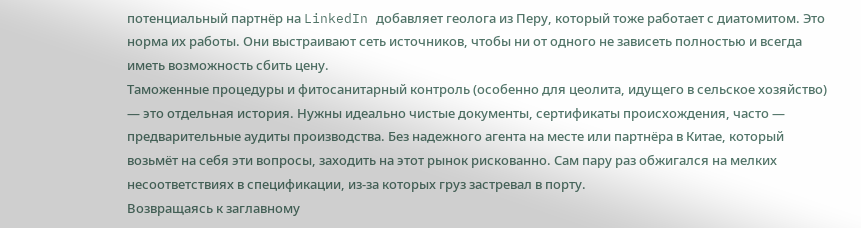потенциальный партнёр на LinkedIn добавляет геолога из Перу, который тоже работает с диатомитом. Это норма их работы. Они выстраивают сеть источников, чтобы ни от одного не зависеть полностью и всегда иметь возможность сбить цену.
Таможенные процедуры и фитосанитарный контроль (особенно для цеолита, идущего в сельское хозяйство) — это отдельная история. Нужны идеально чистые документы, сертификаты происхождения, часто — предварительные аудиты производства. Без надежного агента на месте или партнёра в Китае, который возьмёт на себя эти вопросы, заходить на этот рынок рискованно. Сам пару раз обжигался на мелких несоответствиях в спецификации, из-за которых груз застревал в порту.
Возвращаясь к заглавному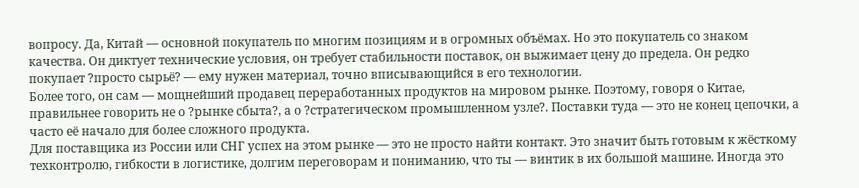вопросу. Да, Китай — основной покупатель по многим позициям и в огромных объёмах. Но это покупатель со знаком качества. Он диктует технические условия, он требует стабильности поставок, он выжимает цену до предела. Он редко покупает ?просто сырьё? — ему нужен материал, точно вписывающийся в его технологии.
Более того, он сам — мощнейший продавец переработанных продуктов на мировом рынке. Поэтому, говоря о Китае, правильнее говорить не о ?рынке сбыта?, а о ?стратегическом промышленном узле?. Поставки туда — это не конец цепочки, а часто её начало для более сложного продукта.
Для поставщика из России или СНГ успех на этом рынке — это не просто найти контакт. Это значит быть готовым к жёсткому техконтролю, гибкости в логистике, долгим переговорам и пониманию, что ты — винтик в их большой машине. Иногда это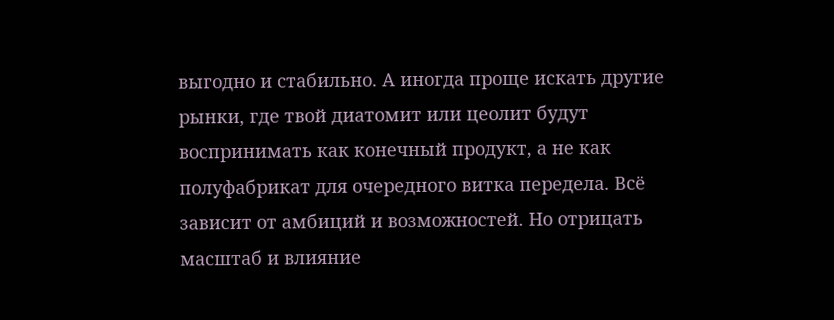выгодно и стабильно. А иногда проще искать другие рынки, где твой диатомит или цеолит будут воспринимать как конечный продукт, а не как полуфабрикат для очередного витка передела. Всё зависит от амбиций и возможностей. Но отрицать масштаб и влияние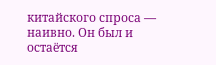китайского спроса — наивно. Он был и остаётся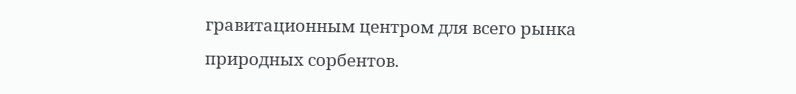гравитационным центром для всего рынка природных сорбентов.